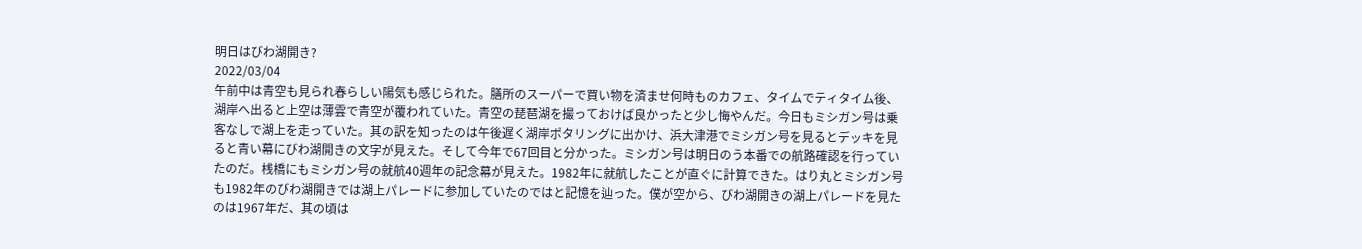明日はびわ湖開き?
2022/03/04
午前中は青空も見られ春らしい陽気も感じられた。膳所のスーパーで買い物を済ませ何時ものカフェ、タイムでティタイム後、湖岸へ出ると上空は薄雲で青空が覆われていた。青空の琵琶湖を撮っておけば良かったと少し悔やんだ。今日もミシガン号は乗客なしで湖上を走っていた。其の訳を知ったのは午後遅く湖岸ポタリングに出かけ、浜大津港でミシガン号を見るとデッキを見ると青い幕にびわ湖開きの文字が見えた。そして今年で67回目と分かった。ミシガン号は明日のう本番での航路確認を行っていたのだ。桟橋にもミシガン号の就航40週年の記念幕が見えた。1982年に就航したことが直ぐに計算できた。はり丸とミシガン号も1982年のびわ湖開きでは湖上パレードに参加していたのではと記憶を辿った。僕が空から、びわ湖開きの湖上パレードを見たのは1967年だ、其の頃は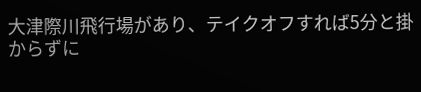大津際川飛行場があり、テイクオフすれば5分と掛からずに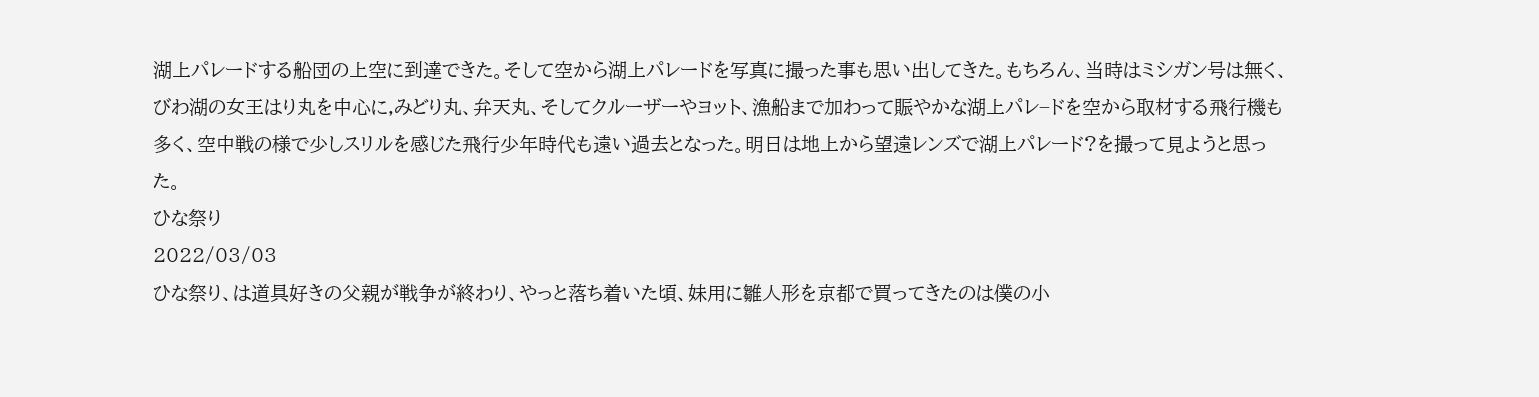湖上パレードする船団の上空に到達できた。そして空から湖上パレードを写真に撮った事も思い出してきた。もちろん、当時はミシガン号は無く、びわ湖の女王はり丸を中心に,みどり丸、弁天丸、そしてクルーザーやヨット、漁船まで加わって賑やかな湖上パレ−ドを空から取材する飛行機も多く、空中戦の様で少しスリルを感じた飛行少年時代も遠い過去となった。明日は地上から望遠レンズで湖上パレード?を撮って見ようと思った。
ひな祭り
2022/03/03
ひな祭り、は道具好きの父親が戦争が終わり、やっと落ち着いた頃、妹用に雛人形を京都で買ってきたのは僕の小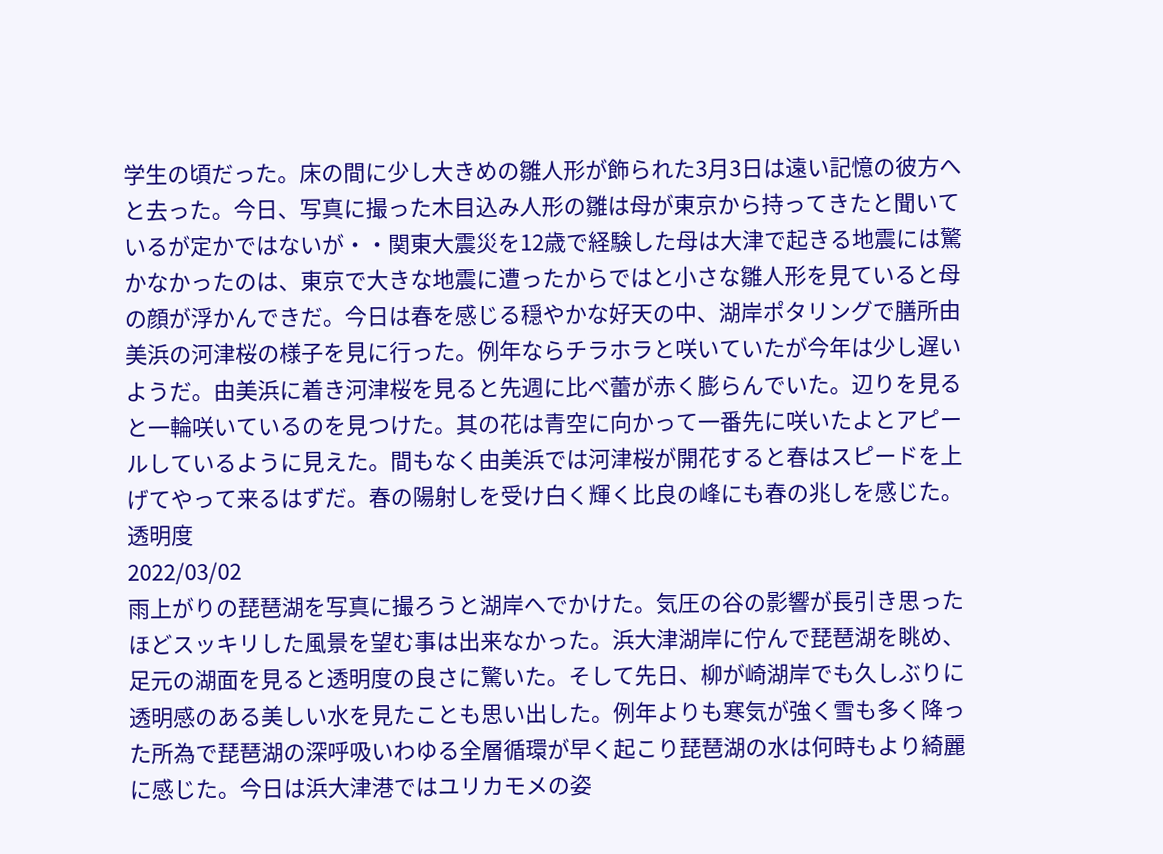学生の頃だった。床の間に少し大きめの雛人形が飾られた3月3日は遠い記憶の彼方へと去った。今日、写真に撮った木目込み人形の雛は母が東京から持ってきたと聞いているが定かではないが・・関東大震災を12歳で経験した母は大津で起きる地震には驚かなかったのは、東京で大きな地震に遭ったからではと小さな雛人形を見ていると母の顔が浮かんできだ。今日は春を感じる穏やかな好天の中、湖岸ポタリングで膳所由美浜の河津桜の様子を見に行った。例年ならチラホラと咲いていたが今年は少し遅いようだ。由美浜に着き河津桜を見ると先週に比べ蕾が赤く膨らんでいた。辺りを見ると一輪咲いているのを見つけた。其の花は青空に向かって一番先に咲いたよとアピールしているように見えた。間もなく由美浜では河津桜が開花すると春はスピードを上げてやって来るはずだ。春の陽射しを受け白く輝く比良の峰にも春の兆しを感じた。
透明度
2022/03/02
雨上がりの琵琶湖を写真に撮ろうと湖岸へでかけた。気圧の谷の影響が長引き思ったほどスッキリした風景を望む事は出来なかった。浜大津湖岸に佇んで琵琶湖を眺め、足元の湖面を見ると透明度の良さに驚いた。そして先日、柳が崎湖岸でも久しぶりに透明感のある美しい水を見たことも思い出した。例年よりも寒気が強く雪も多く降った所為で琵琶湖の深呼吸いわゆる全層循環が早く起こり琵琶湖の水は何時もより綺麗に感じた。今日は浜大津港ではユリカモメの姿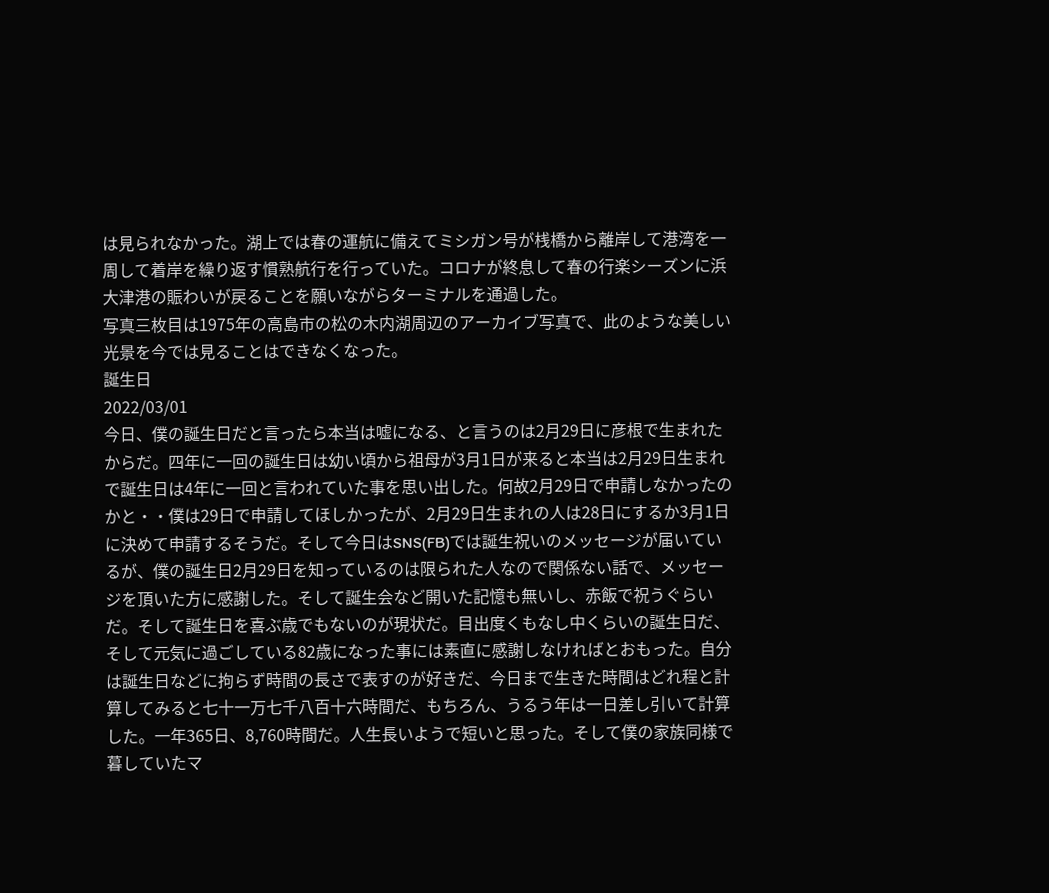は見られなかった。湖上では春の運航に備えてミシガン号が桟橋から離岸して港湾を一周して着岸を繰り返す慣熟航行を行っていた。コロナが終息して春の行楽シーズンに浜大津港の賑わいが戻ることを願いながらターミナルを通過した。
写真三枚目は1975年の高島市の松の木内湖周辺のアーカイブ写真で、此のような美しい光景を今では見ることはできなくなった。
誕生日
2022/03/01
今日、僕の誕生日だと言ったら本当は嘘になる、と言うのは2月29日に彦根で生まれたからだ。四年に一回の誕生日は幼い頃から祖母が3月1日が来ると本当は2月29日生まれで誕生日は4年に一回と言われていた事を思い出した。何故2月29日で申請しなかったのかと・・僕は29日で申請してほしかったが、2月29日生まれの人は28日にするか3月1日に決めて申請するそうだ。そして今日はSNS(FB)では誕生祝いのメッセージが届いているが、僕の誕生日2月29日を知っているのは限られた人なので関係ない話で、メッセージを頂いた方に感謝した。そして誕生会など開いた記憶も無いし、赤飯で祝うぐらいだ。そして誕生日を喜ぶ歳でもないのが現状だ。目出度くもなし中くらいの誕生日だ、そして元気に過ごしている82歳になった事には素直に感謝しなければとおもった。自分は誕生日などに拘らず時間の長さで表すのが好きだ、今日まで生きた時間はどれ程と計算してみると七十一万七千八百十六時間だ、もちろん、うるう年は一日差し引いて計算した。一年365日、8,760時間だ。人生長いようで短いと思った。そして僕の家族同様で暮していたマ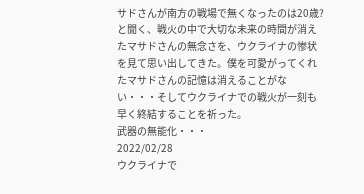サドさんが南方の戦場で無くなったのは20歳?と聞く、戦火の中で大切な未来の時間が消えたマサドさんの無念さを、ウクライナの惨状を見て思い出してきた。僕を可愛がってくれたマサドさんの記憶は消えることがない・・・そしてウクライナでの戦火が一刻も早く終結することを祈った。
武器の無能化・・・
2022/02/28
ウクライナで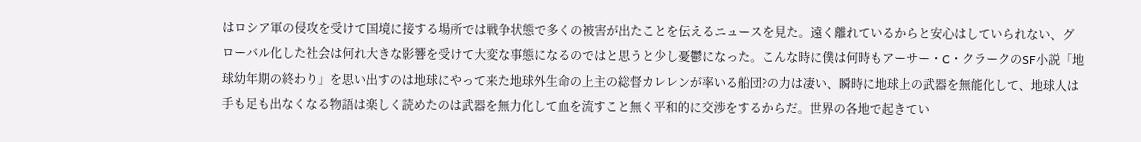はロシア軍の侵攻を受けて国境に接する場所では戦争状態で多くの被害が出たことを伝えるニュースを見た。遠く離れているからと安心はしていられない、グローバル化した社会は何れ大きな影響を受けて大変な事態になるのではと思うと少し憂鬱になった。こんな時に僕は何時もアーサー・C・クラークのSF小説「地球幼年期の終わり」を思い出すのは地球にやって来た地球外生命の上主の総督カレレンが率いる船団?の力は凄い、瞬時に地球上の武器を無能化して、地球人は手も足も出なくなる物語は楽しく読めたのは武器を無力化して血を流すこと無く平和的に交渉をするからだ。世界の各地で起きてい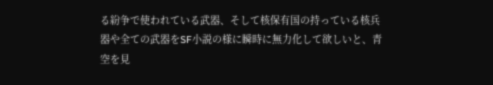る紛争で使われている武器、そして核保有国の持っている核兵器や全ての武器をSF小説の様に瞬時に無力化して欲しいと、青空を見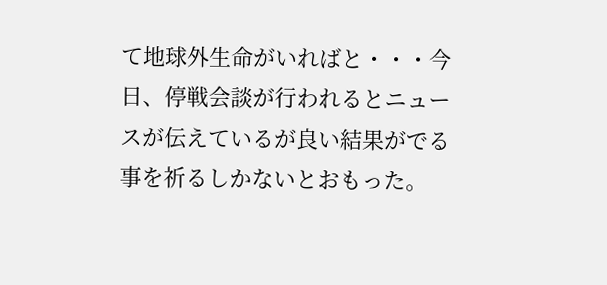て地球外生命がいればと・・・今日、停戦会談が行われるとニュースが伝えているが良い結果がでる事を祈るしかないとおもった。